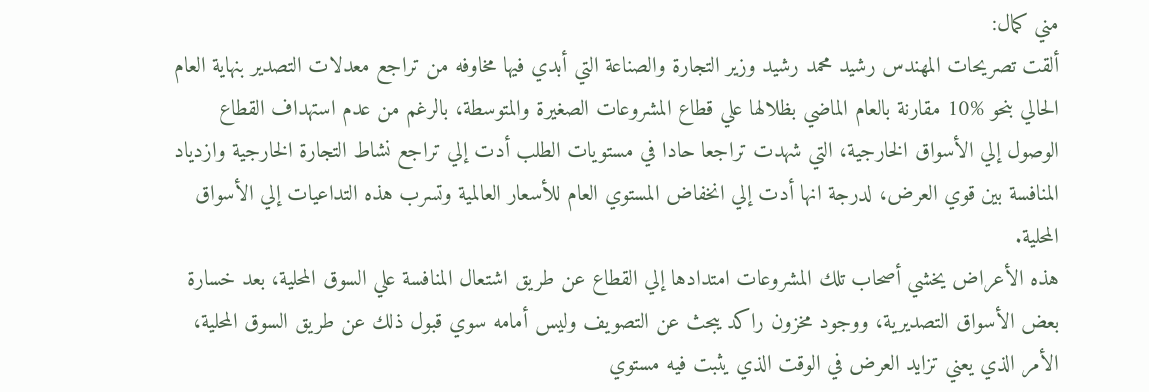مني كمال:
ألقت تصريحات المهندس رشيد محمد رشيد وزير التجارة والصناعة التي أبدي فيها مخاوفه من تراجع معدلات التصدير بنهاية العام الحالي بنحو %10 مقارنة بالعام الماضي بظلالها علي قطاع المشروعات الصغيرة والمتوسطة، بالرغم من عدم استهداف القطاع الوصول إلي الأسواق الخارجية، التي شهدت تراجعا حادا في مستويات الطلب أدت إلي تراجع نشاط التجارة الخارجية وازدياد المنافسة بين قوي العرض، لدرجة انها أدت إلي انخفاض المستوي العام للأسعار العالمية وتسرب هذه التداعيات إلي الأسواق المحلية.
هذه الأعراض يخشي أصحاب تلك المشروعات امتدادها إلي القطاع عن طريق اشتعال المنافسة علي السوق المحلية، بعد خسارة بعض الأسواق التصديرية، ووجود مخزون راكد يبحث عن التصويف وليس أمامه سوي قبول ذلك عن طريق السوق المحلية، الأمر الذي يعني تزايد العرض في الوقت الذي يثبت فيه مستوي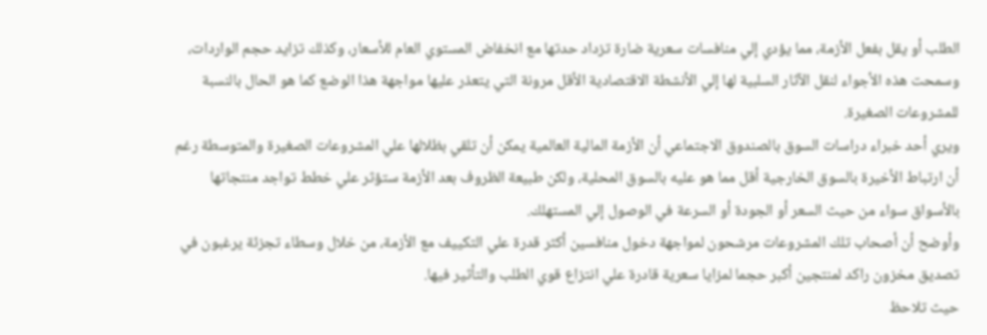الطلب أو يقل بفعل الأزمة، مما يؤدي إلي منافسات سعرية ضارة تزداد حدتها مع انخفاض المستوي العام للأسعار، وكذلك تزايد حجم الواردات، وسمحت هذه الأجواء لنقل الآثار السلبية لها إلي الأنشطة الاقتصادية الأقل مرونة التي يتعذر عليها مواجهة هذا الوضع كما هو الحال بالنسبة للمشروعات الصغيرة.
ويري أحد خبراء دراسات السوق بالصندوق الاجتماعي أن الأزمة المالية العالمية يمكن أن تلقي بظلالها علي المشروعات الصغيرة والمتوسطة رغم أن ارتباط الأخيرة بالسوق الخارجية أقل مما هو عليه بالسوق المحلية، ولكن طبيعة الظروف بعد الأزمة ستؤثر علي خطط تواجد منتجاتها بالأسواق سواء من حيث السعر أو الجودة أو السرعة في الوصول إلي المستهلك.
وأوضح أن أصحاب تلك المشروعات مرشحون لمواجهة دخول منافسين أكثر قدرة علي التكييف مع الأزمة، من خلال وسطاء تجزئة يرغبون في تصديق مخزون راكد لمنتجين أكبر حجما لمزايا سعرية قادرة علي انتزاع قوي الطلب والتأثير فيها.
حيث تلاحظ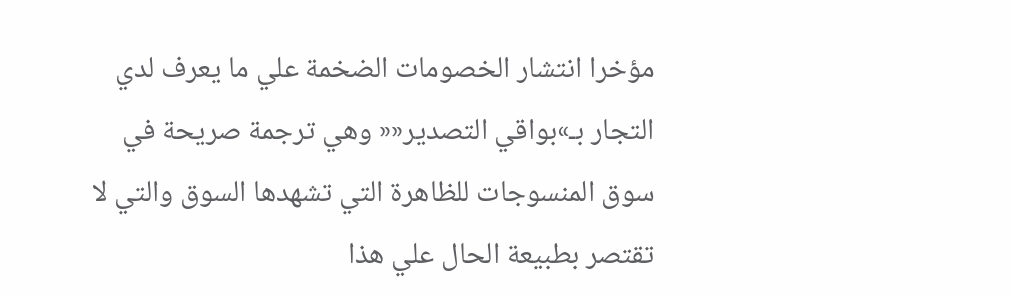مؤخرا انتشار الخصومات الضخمة علي ما يعرف لدي التجار بـ»بواقي التصدير«« وهي ترجمة صريحة في سوق المنسوجات للظاهرة التي تشهدها السوق والتي لا تقتصر بطبيعة الحال علي هذا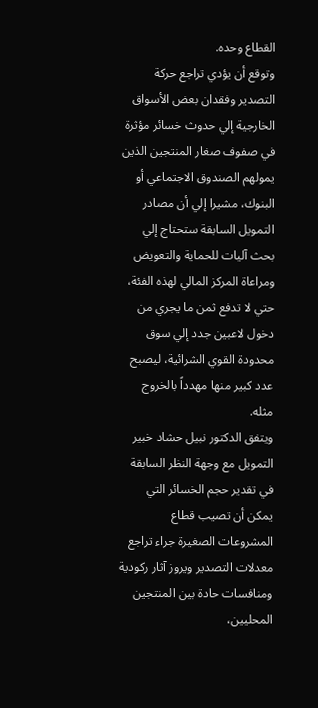القطاع وحده.
وتوقع أن يؤدي تراجع حركة التصدير وفقدان بعض الأسواق الخارجية إلي حدوث خسائر مؤثرة في صفوف صغار المنتجين الذين يمولهم الصندوق الاجتماعي أو البنوك، مشيرا إلي أن مصادر التمويل السابقة ستحتاج إلي بحث آليات للحماية والتعويض ومراعاة المركز المالي لهذه الفئة، حتي لا تدفع ثمن ما يجري من دخول لاعبين جدد إلي سوق محدودة القوي الشرائية، ليصبح عدد كبير منها مهدداً بالخروج مثله.
ويتفق الدكتور نبيل حشاد خبير التمويل مع وجهة النظر السابقة في تقدير حجم الخسائر التي يمكن أن تصيب قطاع المشروعات الصغيرة جراء تراجع معدلات التصدير ويروز آثار ركودية ومنافسات حادة بين المنتجين المحليين،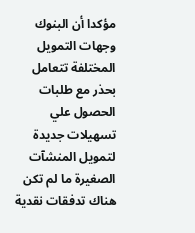مؤكدا أن البنوك وجهات التمويل المختلفة تتعامل بحذر مع طلبات الحصول علي تسهيلات جديدة لتمويل المنشآت الصغيرة ما لم تكن هناك تدفقات نقدية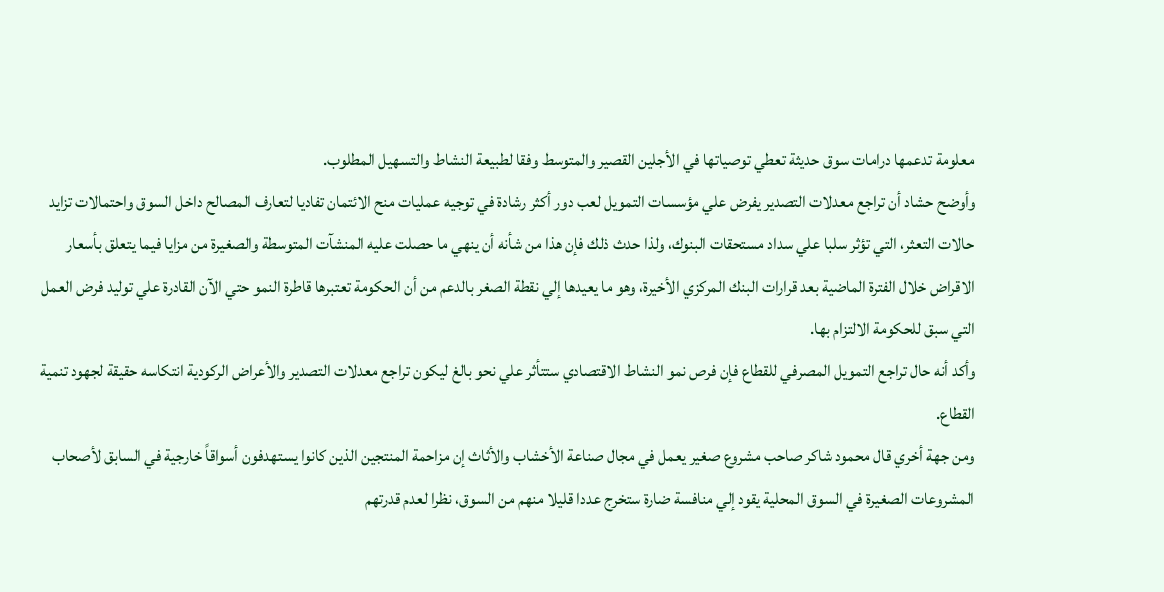معلومة تدعمها درامات سوق حديثة تعطي توصياتها في الأجلين القصير والمتوسط وفقا لطبيعة النشاط والتسهيل المطلوب.
وأوضح حشاد أن تراجع معدلات التصدير يفرض علي مؤسسات التمويل لعب دور أكثر رشادة في توجيه عمليات منح الائتمان تفاديا لتعارف المصالح داخل السوق واحتمالات تزايد حالات التعثر، التي تؤثر سلبا علي سداد مستحقات البنوك، ولذا حدث ذلك فإن هذا من شأنه أن ينهي ما حصلت عليه المنشآت المتوسطة والصغيرة من مزايا فيما يتعلق بأسعار الاقراض خلال الفترة الماضية بعد قرارات البنك المركزي الأخيرة، وهو ما يعيدها إلي نقطة الصغر بالدعم من أن الحكومة تعتبرها قاطرة النمو حتي الآن القادرة علي توليد فرض العمل التي سبق للحكومة الالتزام بها.
وأكد أنه حال تراجع التمويل المصرفي للقطاع فإن فرص نمو النشاط الاقتصادي ستتأثر علي نحو بالغ ليكون تراجع معدلات التصدير والأعراض الركودية انتكاسه حقيقة لجهود تنمية القطاع.
ومن جهة أخري قال محمود شاكر صاحب مشروع صغير يعمل في مجال صناعة الأخشاب والأثاث إن مزاحمة المنتجين الذين كانوا يستهدفون أسواقاً خارجية في السابق لأصحاب المشروعات الصغيرة في السوق المحلية يقود إلي منافسة ضارة ستخرج عددا قليلا منهم من السوق، نظرا لعدم قدرتهم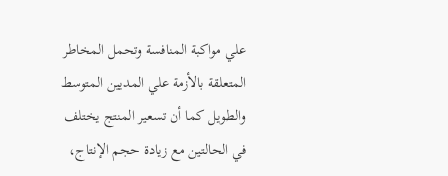علي مواكبة المنافسة وتحمل المخاطر المتعلقة بالأزمة علي المديين المتوسط والطويل كما أن تسعير المنتج يختلف في الحالتين مع زيادة حجم الإنتاج،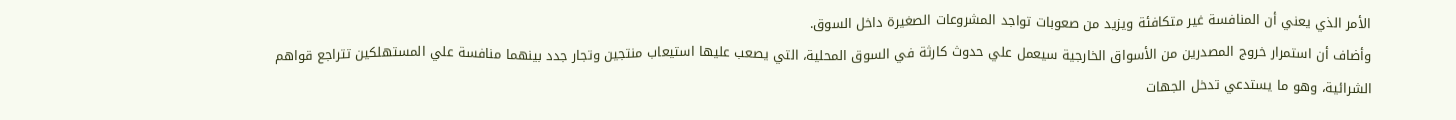الأمر الذي يعني أن المنافسة غير متكافئة ويزيد من صعوبات تواجد المشروعات الصغيرة داخل السوق.
وأضاف أن استمرار خروج المصدرين من الأسواق الخارجية سيعمل علي حدوث كارثة في السوق المحلية، التي يصعب عليها استيعاب منتجين وتجار جدد بينهما منافسة علي المستهلكين تتراجع قواهم الشرائية، وهو ما يستدعي تدخل الجهات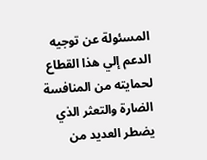المسئولة عن توجيه الدعم إلي هذا القطاع لحمايته من المنافسة الضارة والتعثر الذي يضطر العديد من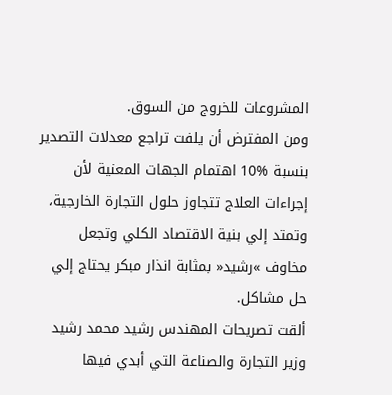المشروعات للخروج من السوق.
ومن المفترض أن يلفت تراجع معدلات التصدير بنسبة %10 اهتمام الجهات المعنية لأن إجراءات العلاج تتجاوز حلول التجارة الخارجية، وتمتد إلي بنية الاقتصاد الكلي وتجعل مخاوف »رشيد« بمثابة انذار مبكر يحتاج إلي حل مشاكل.
ألقت تصريحات المهندس رشيد محمد رشيد وزير التجارة والصناعة التي أبدي فيها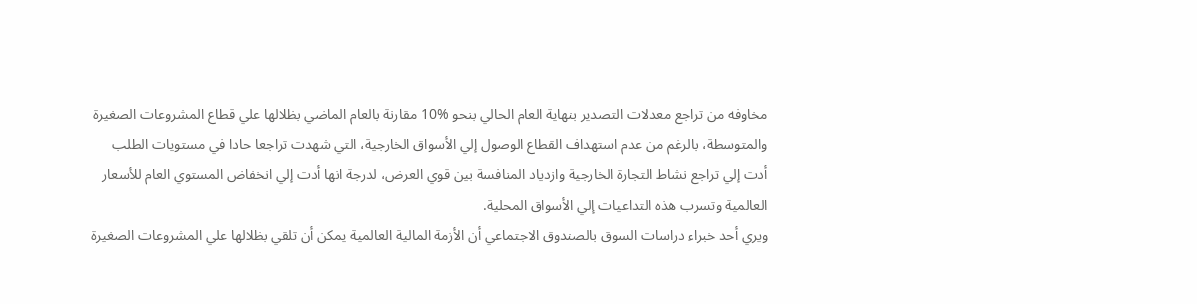مخاوفه من تراجع معدلات التصدير بنهاية العام الحالي بنحو %10 مقارنة بالعام الماضي بظلالها علي قطاع المشروعات الصغيرة والمتوسطة، بالرغم من عدم استهداف القطاع الوصول إلي الأسواق الخارجية، التي شهدت تراجعا حادا في مستويات الطلب أدت إلي تراجع نشاط التجارة الخارجية وازدياد المنافسة بين قوي العرض، لدرجة انها أدت إلي انخفاض المستوي العام للأسعار العالمية وتسرب هذه التداعيات إلي الأسواق المحلية.
ويري أحد خبراء دراسات السوق بالصندوق الاجتماعي أن الأزمة المالية العالمية يمكن أن تلقي بظلالها علي المشروعات الصغيرة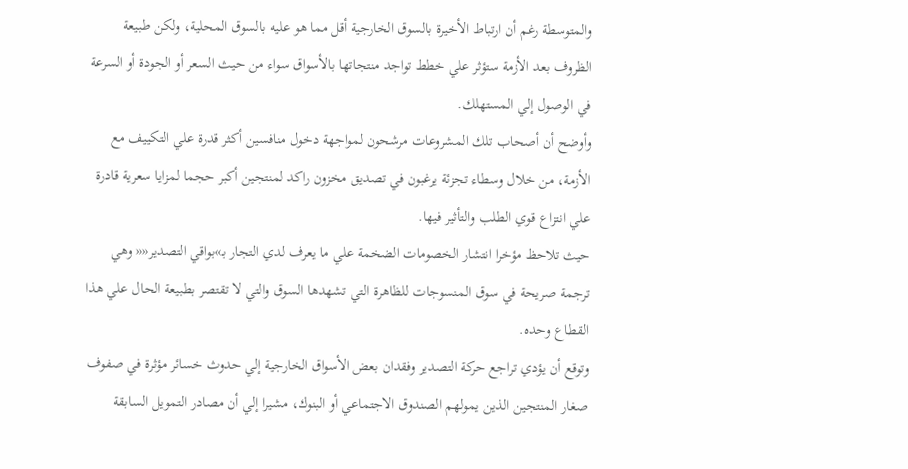والمتوسطة رغم أن ارتباط الأخيرة بالسوق الخارجية أقل مما هو عليه بالسوق المحلية، ولكن طبيعة الظروف بعد الأزمة ستؤثر علي خطط تواجد منتجاتها بالأسواق سواء من حيث السعر أو الجودة أو السرعة في الوصول إلي المستهلك.
وأوضح أن أصحاب تلك المشروعات مرشحون لمواجهة دخول منافسين أكثر قدرة علي التكييف مع الأزمة، من خلال وسطاء تجزئة يرغبون في تصديق مخزون راكد لمنتجين أكبر حجما لمزايا سعرية قادرة علي انتزاع قوي الطلب والتأثير فيها.
حيث تلاحظ مؤخرا انتشار الخصومات الضخمة علي ما يعرف لدي التجار بـ»بواقي التصدير«« وهي ترجمة صريحة في سوق المنسوجات للظاهرة التي تشهدها السوق والتي لا تقتصر بطبيعة الحال علي هذا القطاع وحده.
وتوقع أن يؤدي تراجع حركة التصدير وفقدان بعض الأسواق الخارجية إلي حدوث خسائر مؤثرة في صفوف صغار المنتجين الذين يمولهم الصندوق الاجتماعي أو البنوك، مشيرا إلي أن مصادر التمويل السابقة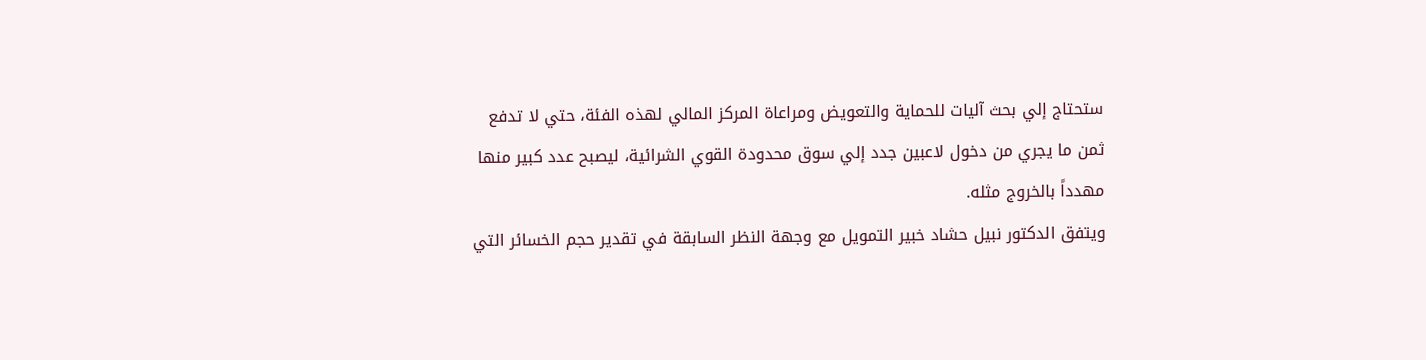ستحتاج إلي بحث آليات للحماية والتعويض ومراعاة المركز المالي لهذه الفئة، حتي لا تدفع ثمن ما يجري من دخول لاعبين جدد إلي سوق محدودة القوي الشرائية، ليصبح عدد كبير منها مهدداً بالخروج مثله.
ويتفق الدكتور نبيل حشاد خبير التمويل مع وجهة النظر السابقة في تقدير حجم الخسائر التي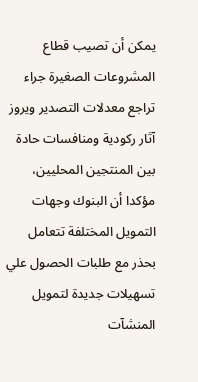يمكن أن تصيب قطاع المشروعات الصغيرة جراء تراجع معدلات التصدير ويروز آثار ركودية ومنافسات حادة بين المنتجين المحليين، مؤكدا أن البنوك وجهات التمويل المختلفة تتعامل بحذر مع طلبات الحصول علي تسهيلات جديدة لتمويل المنشآت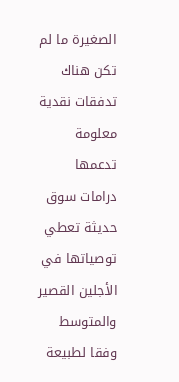الصغيرة ما لم تكن هناك تدفقات نقدية معلومة تدعمها درامات سوق حديثة تعطي توصياتها في الأجلين القصير والمتوسط وفقا لطبيعة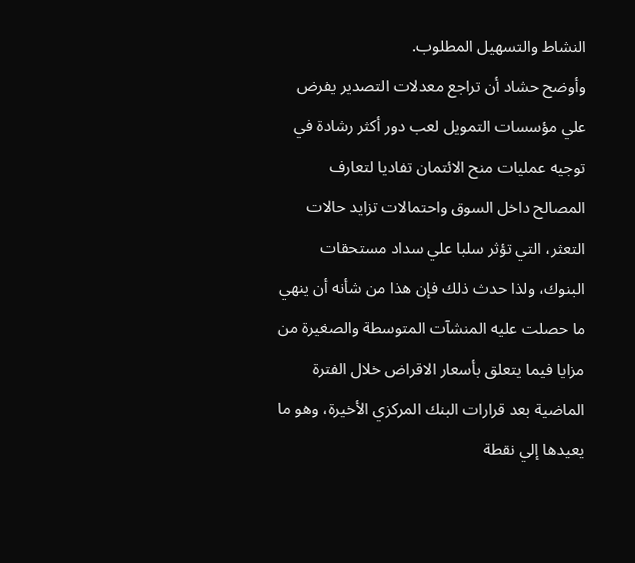النشاط والتسهيل المطلوب.
وأوضح حشاد أن تراجع معدلات التصدير يفرض علي مؤسسات التمويل لعب دور أكثر رشادة في توجيه عمليات منح الائتمان تفاديا لتعارف المصالح داخل السوق واحتمالات تزايد حالات التعثر، التي تؤثر سلبا علي سداد مستحقات البنوك، ولذا حدث ذلك فإن هذا من شأنه أن ينهي ما حصلت عليه المنشآت المتوسطة والصغيرة من مزايا فيما يتعلق بأسعار الاقراض خلال الفترة الماضية بعد قرارات البنك المركزي الأخيرة، وهو ما يعيدها إلي نقطة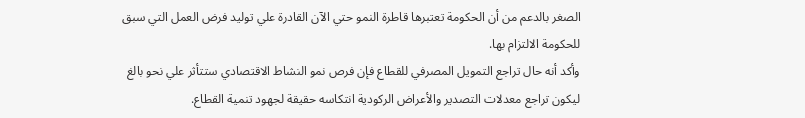الصغر بالدعم من أن الحكومة تعتبرها قاطرة النمو حتي الآن القادرة علي توليد فرض العمل التي سبق للحكومة الالتزام بها.
وأكد أنه حال تراجع التمويل المصرفي للقطاع فإن فرص نمو النشاط الاقتصادي ستتأثر علي نحو بالغ ليكون تراجع معدلات التصدير والأعراض الركودية انتكاسه حقيقة لجهود تنمية القطاع.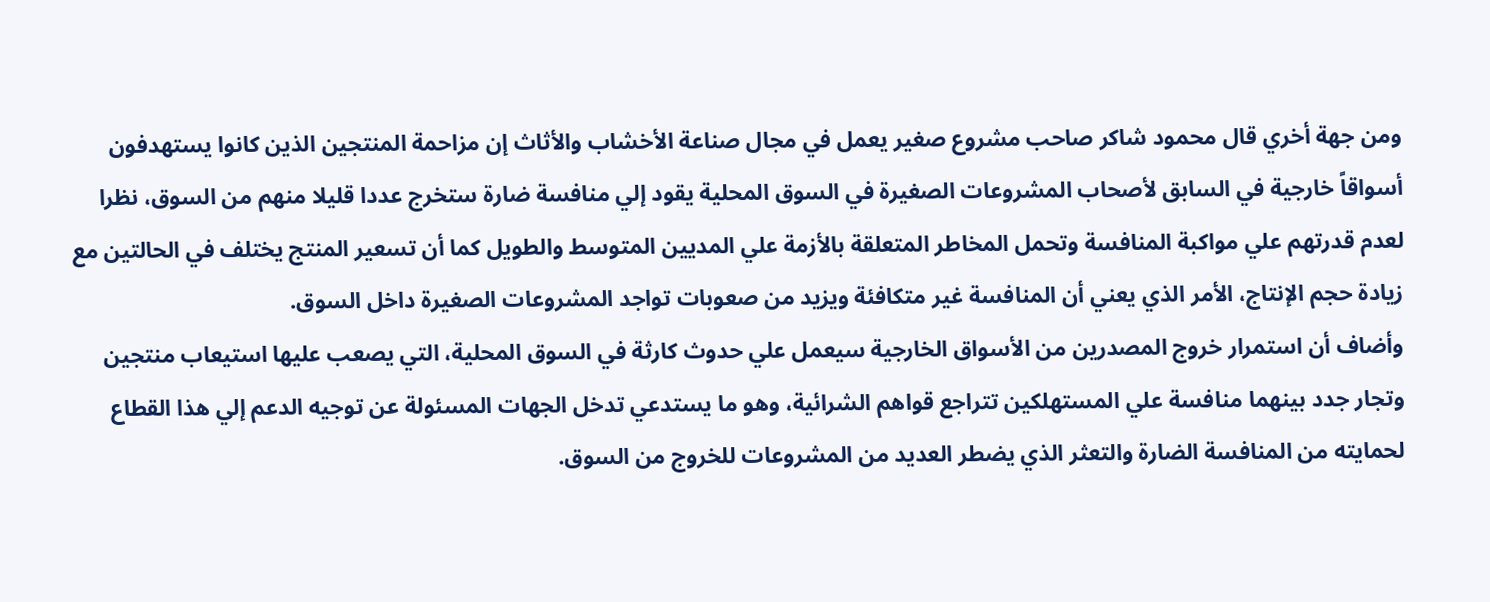ومن جهة أخري قال محمود شاكر صاحب مشروع صغير يعمل في مجال صناعة الأخشاب والأثاث إن مزاحمة المنتجين الذين كانوا يستهدفون أسواقاً خارجية في السابق لأصحاب المشروعات الصغيرة في السوق المحلية يقود إلي منافسة ضارة ستخرج عددا قليلا منهم من السوق، نظرا لعدم قدرتهم علي مواكبة المنافسة وتحمل المخاطر المتعلقة بالأزمة علي المديين المتوسط والطويل كما أن تسعير المنتج يختلف في الحالتين مع زيادة حجم الإنتاج، الأمر الذي يعني أن المنافسة غير متكافئة ويزيد من صعوبات تواجد المشروعات الصغيرة داخل السوق.
وأضاف أن استمرار خروج المصدرين من الأسواق الخارجية سيعمل علي حدوث كارثة في السوق المحلية، التي يصعب عليها استيعاب منتجين وتجار جدد بينهما منافسة علي المستهلكين تتراجع قواهم الشرائية، وهو ما يستدعي تدخل الجهات المسئولة عن توجيه الدعم إلي هذا القطاع لحمايته من المنافسة الضارة والتعثر الذي يضطر العديد من المشروعات للخروج من السوق.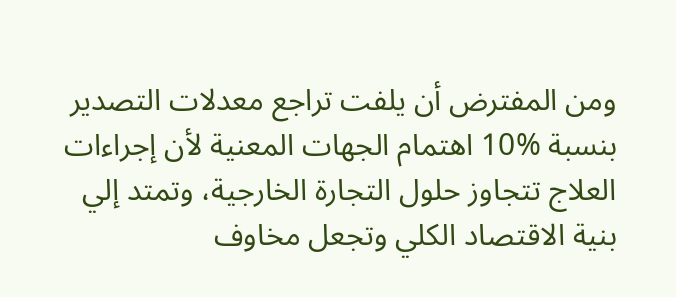ومن المفترض أن يلفت تراجع معدلات التصدير بنسبة %10 اهتمام الجهات المعنية لأن إجراءات العلاج تتجاوز حلول التجارة الخارجية، وتمتد إلي بنية الاقتصاد الكلي وتجعل مخاوف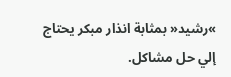»رشيد« بمثابة انذار مبكر يحتاج إلي حل مشاكل.